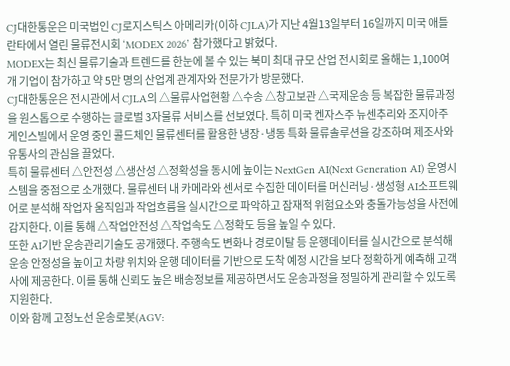CJ대한통운은 미국법인 CJ로지스틱스 아메리카(이하 CJLA)가 지난 4월13일부터 16일까지 미국 애틀란타에서 열린 물류전시회 ‘MODEX 2026’ 참가했다고 밝혔다.
MODEX는 최신 물류기술과 트렌드를 한눈에 볼 수 있는 북미 최대 규모 산업 전시회로 올해는 1,100여 개 기업이 참가하고 약 5만 명의 산업계 관계자와 전문가가 방문했다.
CJ대한통운은 전시관에서 CJLA의 △물류사업현황 △수송 △창고보관 △국제운송 등 복잡한 물류과정을 원스톱으로 수행하는 글로벌 3자물류 서비스를 선보였다. 특히 미국 켄자스주 뉴센추리와 조지아주 게인스빌에서 운영 중인 콜드체인 물류센터를 활용한 냉장·냉동 특화 물류솔루션을 강조하며 제조사와 유통사의 관심을 끌었다.
특히 물류센터 △안전성 △생산성 △정확성을 동시에 높이는 NextGen AI(Next Generation AI) 운영시스템을 중점으로 소개했다. 물류센터 내 카메라와 센서로 수집한 데이터를 머신러닝·생성형 AI소프트웨어로 분석해 작업자 움직임과 작업흐름을 실시간으로 파악하고 잠재적 위험요소와 충돌가능성을 사전에 감지한다. 이를 통해 △작업안전성 △작업속도 △정확도 등을 높일 수 있다.
또한 AI기반 운송관리기술도 공개했다. 주행속도 변화나 경로이탈 등 운행데이터를 실시간으로 분석해 운송 안정성을 높이고 차량 위치와 운행 데이터를 기반으로 도착 예정 시간을 보다 정확하게 예측해 고객사에 제공한다. 이를 통해 신뢰도 높은 배송정보를 제공하면서도 운송과정을 정밀하게 관리할 수 있도록 지원한다.
이와 함께 고정노선 운송로봇(AGV: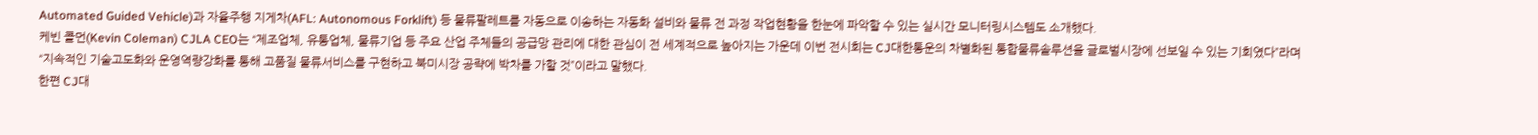Automated Guided Vehicle)과 자율주행 지게차(AFL: Autonomous Forklift) 등 물류팔레트를 자동으로 이송하는 자동화 설비와 물류 전 과정 작업현황을 한눈에 파악할 수 있는 실시간 모니터링시스템도 소개했다.
케빈 콜먼(Kevin Coleman) CJLA CEO는 “제조업체, 유통업체, 물류기업 등 주요 산업 주체들의 공급망 관리에 대한 관심이 전 세계적으로 높아지는 가운데 이번 전시회는 CJ대한통운의 차별화된 통합물류솔루션을 글로벌시장에 선보일 수 있는 기회였다”라며 “지속적인 기술고도화와 운영역량강화를 통해 고품질 물류서비스를 구현하고 북미시장 공략에 박차를 가할 것”이라고 말했다.
한편 CJ대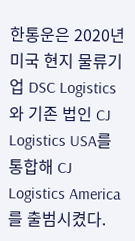한통운은 2020년 미국 현지 물류기업 DSC Logistics와 기존 법인 CJ Logistics USA를 통합해 CJ Logistics America를 출범시켰다.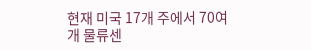현재 미국 17개 주에서 70여개 물류센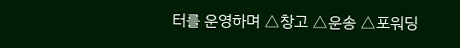터를 운영하며 △창고 △운송 △포워딩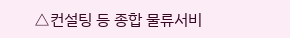△컨설팅 등 종합 물류서비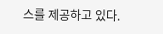스를 제공하고 있다.